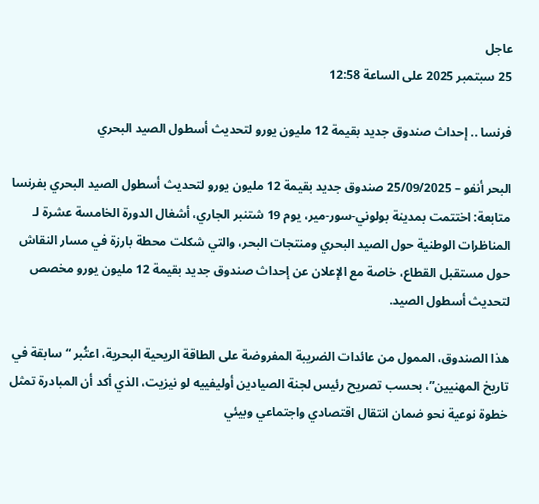عاجل
25 سبتمبر 2025 على الساعة 12:58

فرنسا .. إحداث صندوق جديد بقيمة 12 مليون يورو لتحديث أسطول الصيد البحري

البحر أنفو – 25/09/2025 صندوق جديد بقيمة 12 مليون يورو لتحديث أسطول الصيد البحري بفرنسا متابعة: اختتمت بمدينة بولوني-سور-مير، يوم 19 شتنبر الجاري، أشغال الدورة الخامسة عشرة لـ المناظرات الوطنية حول الصيد البحري ومنتجات البحر، والتي شكلت محطة بارزة في مسار النقاش حول مستقبل القطاع، خاصة مع الإعلان عن إحداث صندوق جديد بقيمة 12 مليون يورو مخصص لتحديث أسطول الصيد.

هذا الصندوق، الممول من عائدات الضريبة المفروضة على الطاقة الريحية البحرية، اعتُبر “سابقة في تاريخ المهنيين”، بحسب تصريح رئيس لجنة الصيادين أوليفييه لو نيزيت، الذي أكد أن المبادرة تمثل خطوة نوعية نحو ضمان انتقال اقتصادي واجتماعي وبيئي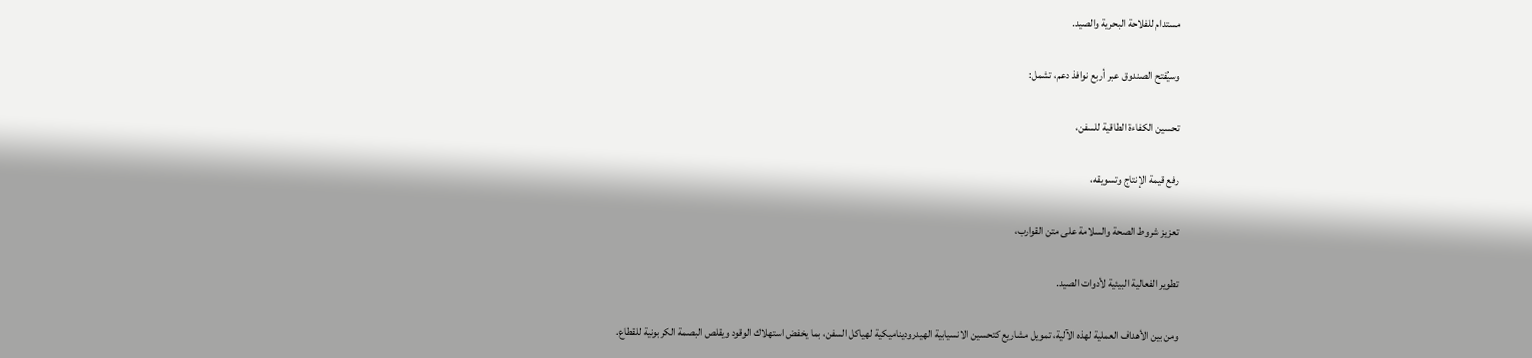مستدام للفلاحة البحرية والصيد.

وسيُفتح الصندوق عبر أربع نوافذ دعم، تشمل:

تحسين الكفاءة الطاقية للسفن،

رفع قيمة الإنتاج وتسويقه،

تعزيز شروط الصحة والسلامة على متن القوارب،

تطوير الفعالية البيئية لأدوات الصيد.

ومن بين الأهداف العملية لهذه الآلية، تمويل مشاريع كتحسين الانسيابية الهيدروديناميكية لهياكل السفن، بما يخفض استهلاك الوقود ويقلص البصمة الكربونية للقطاع.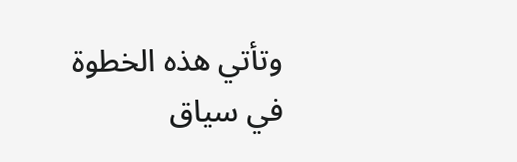وتأتي هذه الخطوة في سياق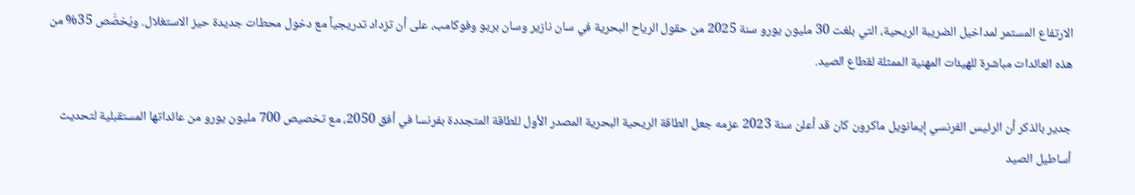الارتفاع المستمر لمداخيل الضريبة الريحية، التي بلغت 30 مليون يورو سنة 2025 من حقول الرياح البحرية في سان نازير وسان بريو وفوكامب، على أن تزداد تدريجياً مع دخول محطات جديدة حيز الاستغلال. ويُخصَّص 35% من هذه العائدات مباشرة للهيئات المهنية الممثلة لقطاع الصيد.

جدير بالذكر أن الرئيس الفرنسي إيمانويل ماكرون كان قد أعلن سنة 2023 عزمه جعل الطاقة الريحية البحرية المصدر الأول للطاقة المتجددة بفرنسا في أفق 2050، مع تخصيص 700 مليون يورو من عائداتها المستقبلية لتحديث أساطيل الصيد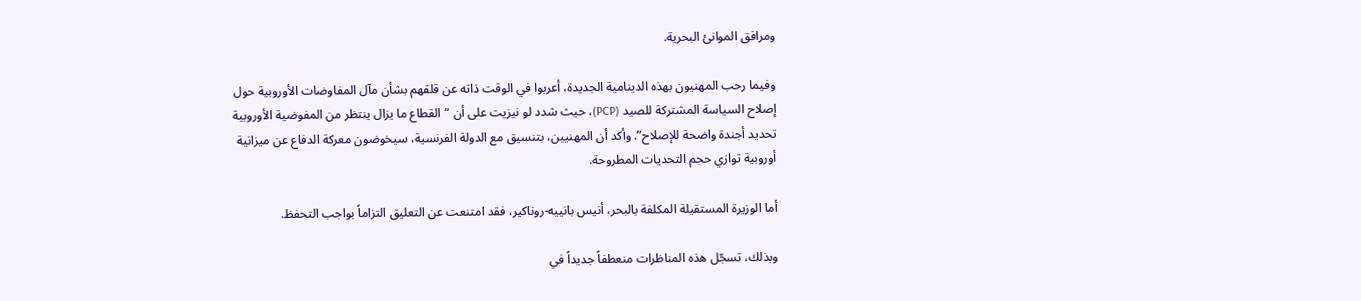ومرافق الموانئ البحرية.

وفيما رحب المهنيون بهذه الدينامية الجديدة، أعربوا في الوقت ذاته عن قلقهم بشأن مآل المفاوضات الأوروبية حول إصلاح السياسة المشتركة للصيد (PCP)، حيث شدد لو نيزيت على أن “القطاع ما يزال ينتظر من المفوضية الأوروبية تحديد أجندة واضحة للإصلاح”. وأكد أن المهنيين، بتنسيق مع الدولة الفرنسية، سيخوضون معركة الدفاع عن ميزانية أوروبية توازي حجم التحديات المطروحة.

أما الوزيرة المستقيلة المكلفة بالبحر، أنيس بانييه-روناكير، فقد امتنعت عن التعليق التزاماً بواجب التحفظ.

وبذلك، تسجّل هذه المناظرات منعطفاً جديداً في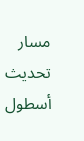مسار تحديث أسطول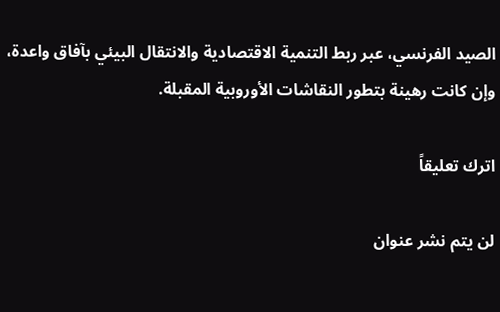الصيد الفرنسي، عبر ربط التنمية الاقتصادية والانتقال البيئي بآفاق واعدة، وإن كانت رهينة بتطور النقاشات الأوروبية المقبلة.

اترك تعليقاً

لن يتم نشر عنوان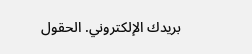بريدك الإلكتروني. الحقول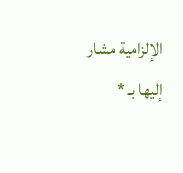الإلزامية مشار إليها بـ *